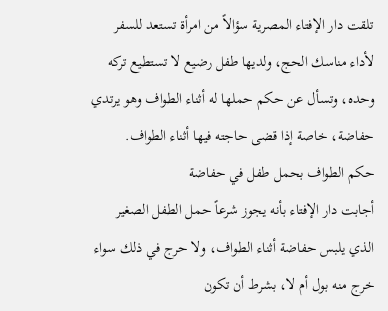تلقت دار الإفتاء المصرية سؤالاً من امرأة تستعد للسفر لأداء مناسك الحج، ولديها طفل رضيع لا تستطيع تركه وحده، وتسأل عن حكم حملها له أثناء الطواف وهو يرتدي حفاضة، خاصة إذا قضى حاجته فيها أثناء الطواف.
حكم الطواف بحمل طفل في حفاضة
أجابت دار الإفتاء بأنه يجوز شرعاً حمل الطفل الصغير الذي يلبس حفاضة أثناء الطواف، ولا حرج في ذلك سواء خرج منه بول أم لا، بشرط أن تكون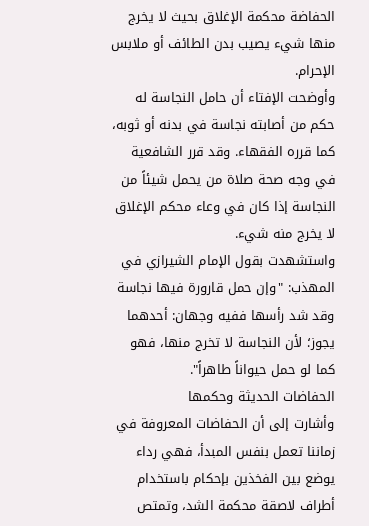الحفاضة محكمة الإغلاق بحيث لا يخرج منها شيء يصيب بدن الطائف أو ملابس الإحرام.
وأوضحت الإفتاء أن حامل النجاسة له حكم من أصابته نجاسة في بدنه أو ثوبه، كما قرره الفقهاء. وقد قرر الشافعية في وجه صحة صلاة من يحمل شيئاً من النجاسة إذا كان في وعاء محكم الإغلاق لا يخرج منه شيء.
واستشهدت بقول الإمام الشيرازي في المهذب: "وإن حمل قارورة فيها نجاسة وقد شد رأسها ففيه وجهان: أحدهما يجوز؛ لأن النجاسة لا تخرج منها، فهو كما لو حمل حيواناً طاهراً".
الحفاضات الحديثة وحكمها
وأشارت إلى أن الحفاضات المعروفة في زماننا تعمل بنفس المبدأ، فهي رداء يوضع بين الفخذين بإحكام باستخدام أطراف لاصقة محكمة الشد، وتمتص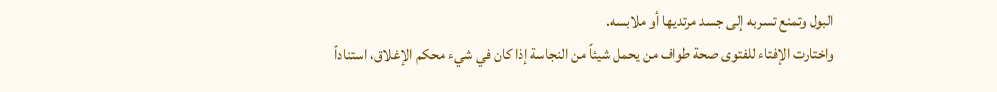البول وتمنع تسربه إلى جسد مرتديها أو ملابسه.
واختارت الإفتاء للفتوى صحة طواف من يحمل شيئاً من النجاسة إذا كان في شيء محكم الإغلاق، استناداً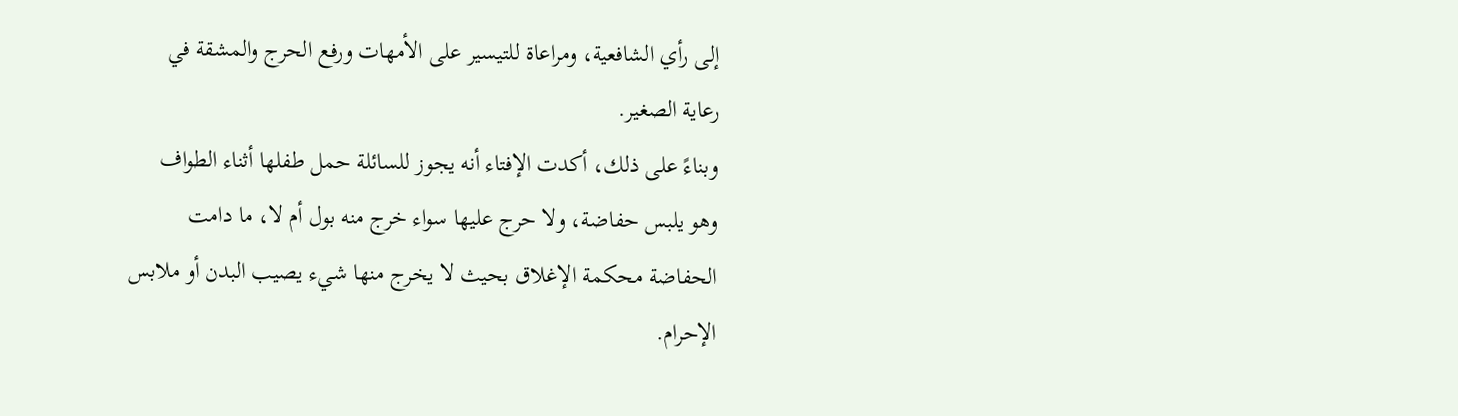إلى رأي الشافعية، ومراعاة للتيسير على الأمهات ورفع الحرج والمشقة في رعاية الصغير.
وبناءً على ذلك، أكدت الإفتاء أنه يجوز للسائلة حمل طفلها أثناء الطواف وهو يلبس حفاضة، ولا حرج عليها سواء خرج منه بول أم لا، ما دامت الحفاضة محكمة الإغلاق بحيث لا يخرج منها شيء يصيب البدن أو ملابس الإحرام.